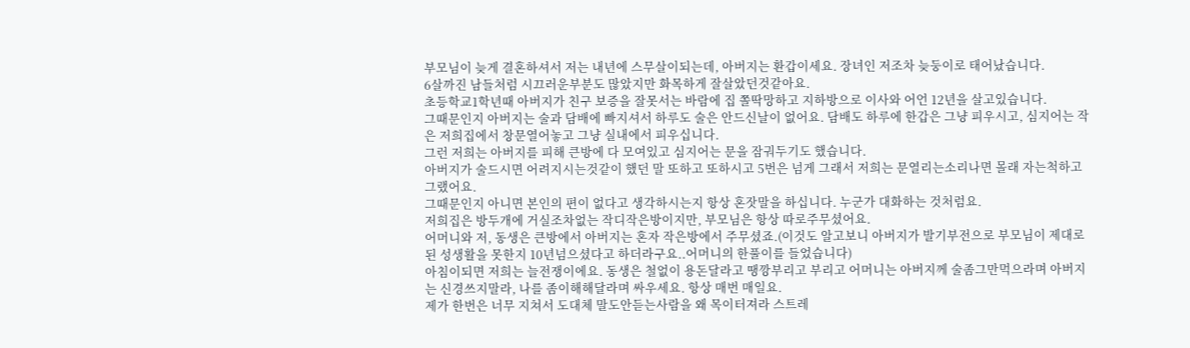부모님이 늦게 결혼하셔서 저는 내년에 스무살이되는데, 아버지는 환갑이세요. 장녀인 저조차 늦둥이로 태어났습니다.
6살까진 남들처럼 시끄러운부분도 많았지만 화목하게 잘살았던것같아요.
초등학교1학년때 아버지가 친구 보증을 잘못서는 바람에 집 쫄딱망하고 지하방으로 이사와 어언 12년을 살고있습니다.
그때문인지 아버지는 술과 담배에 빠지셔서 하루도 술은 안드신날이 없어요. 담배도 하루에 한갑은 그냥 피우시고, 심지어는 작은 저희집에서 창문열어놓고 그냥 실내에서 피우십니다.
그런 저희는 아버지를 피해 큰방에 다 모여있고 심지어는 문을 잠궈두기도 했습니다.
아버지가 술드시면 어려지시는것같이 했던 말 또하고 또하시고 5번은 넘게 그래서 저희는 문열리는소리나면 몰래 자는척하고 그랬어요.
그때문인지 아니면 본인의 편이 없다고 생각하시는지 항상 혼잣말을 하십니다. 누군가 대화하는 것처럼요.
저희집은 방두개에 거실조차없는 작디작은방이지만, 부모님은 항상 따로주무셨어요.
어머니와 저, 동생은 큰방에서 아버지는 혼자 작은방에서 주무셨죠.(이것도 알고보니 아버지가 발기부전으로 부모님이 제대로된 성생활을 못한지 10년넘으셨다고 하더라구요..어머니의 한풀이를 들었습니다)
아침이되면 저희는 늘전쟁이에요. 동생은 철없이 용돈달라고 땡깡부리고 부리고 어머니는 아버지께 술좀그만먹으라며 아버지는 신경쓰지말라, 나를 좀이해해달라며 싸우세요. 항상 매번 매일요.
제가 한번은 너무 지쳐서 도대체 말도안듣는사람을 왜 목이터져라 스트레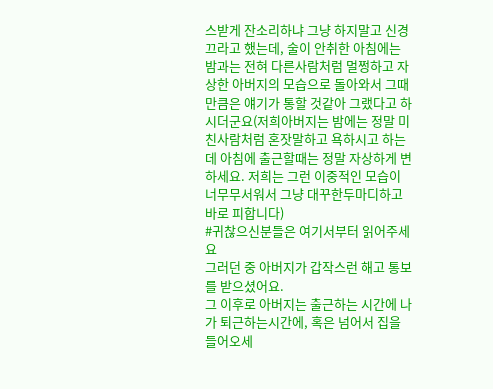스받게 잔소리하냐 그냥 하지말고 신경끄라고 했는데, 술이 안취한 아침에는 밤과는 전혀 다른사람처럼 멀쩡하고 자상한 아버지의 모습으로 돌아와서 그때만큼은 얘기가 통할 것같아 그랬다고 하시더군요(저희아버지는 밤에는 정말 미친사람처럼 혼잣말하고 욕하시고 하는데 아침에 출근할때는 정말 자상하게 변하세요. 저희는 그런 이중적인 모습이 너무무서워서 그냥 대꾸한두마디하고 바로 피합니다)
#귀찮으신분들은 여기서부터 읽어주세요
그러던 중 아버지가 갑작스런 해고 통보를 받으셨어요.
그 이후로 아버지는 출근하는 시간에 나가 퇴근하는시간에, 혹은 넘어서 집을 들어오세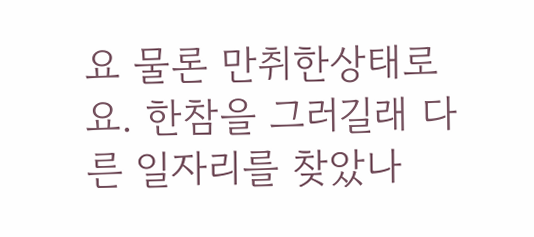요 물론 만취한상태로요. 한참을 그러길래 다른 일자리를 찾았나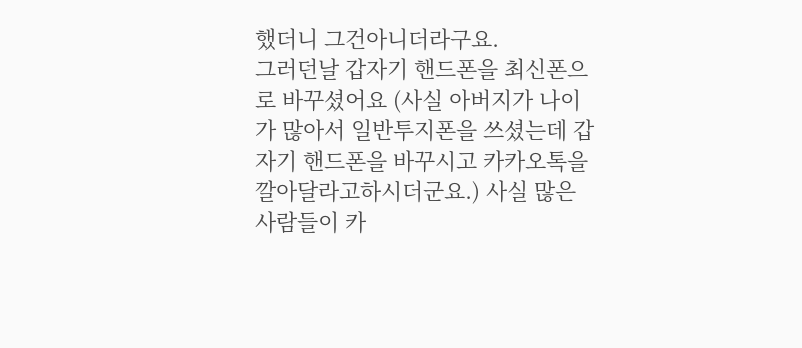했더니 그건아니더라구요.
그러던날 갑자기 핸드폰을 최신폰으로 바꾸셨어요 (사실 아버지가 나이가 많아서 일반투지폰을 쓰셨는데 갑자기 핸드폰을 바꾸시고 카카오톡을 깔아달라고하시더군요.) 사실 많은 사람들이 카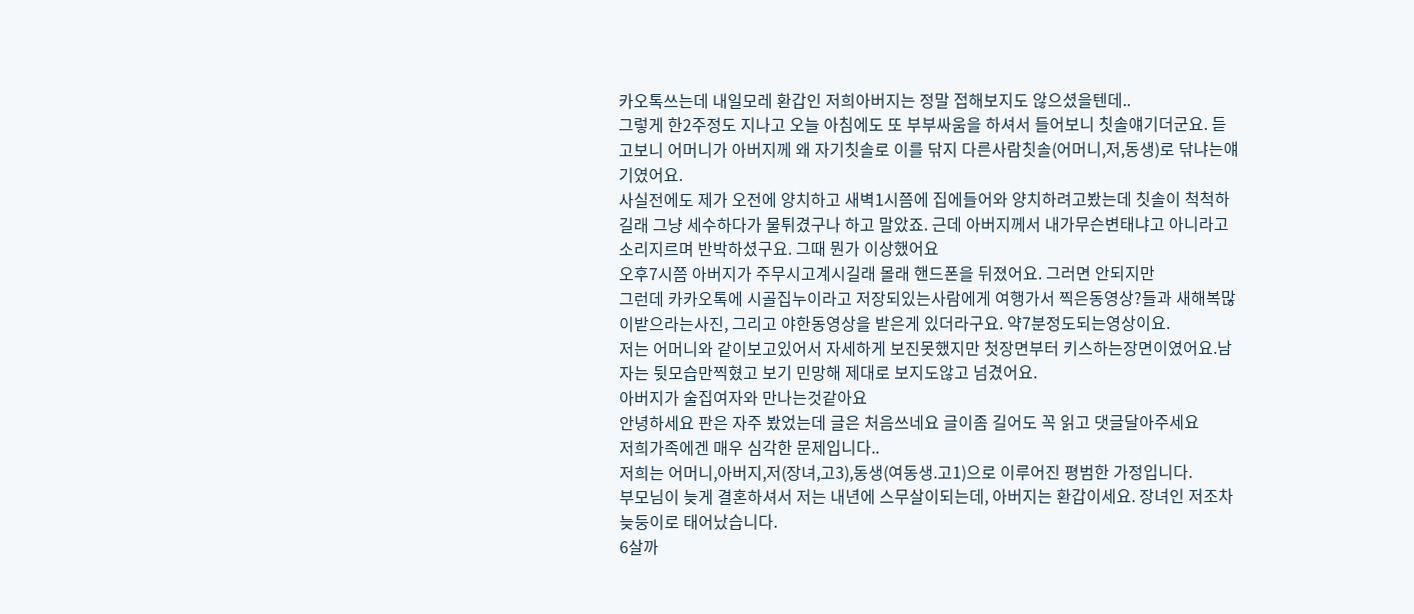카오톡쓰는데 내일모레 환갑인 저희아버지는 정말 접해보지도 않으셨을텐데..
그렇게 한2주정도 지나고 오늘 아침에도 또 부부싸움을 하셔서 들어보니 칫솔얘기더군요. 듣고보니 어머니가 아버지께 왜 자기칫솔로 이를 닦지 다른사람칫솔(어머니,저,동생)로 닦냐는얘기였어요.
사실전에도 제가 오전에 양치하고 새벽1시쯤에 집에들어와 양치하려고봤는데 칫솔이 척척하길래 그냥 세수하다가 물튀겼구나 하고 말았죠. 근데 아버지께서 내가무슨변태냐고 아니라고 소리지르며 반박하셨구요. 그때 뭔가 이상했어요
오후7시쯤 아버지가 주무시고계시길래 몰래 핸드폰을 뒤졌어요. 그러면 안되지만
그런데 카카오톡에 시골집누이라고 저장되있는사람에게 여행가서 찍은동영상?들과 새해복많이받으라는사진, 그리고 야한동영상을 받은게 있더라구요. 약7분정도되는영상이요.
저는 어머니와 같이보고있어서 자세하게 보진못했지만 첫장면부터 키스하는장면이였어요.남자는 뒷모습만찍혔고 보기 민망해 제대로 보지도않고 넘겼어요.
아버지가 술집여자와 만나는것같아요
안녕하세요 판은 자주 봤었는데 글은 처음쓰네요 글이좀 길어도 꼭 읽고 댓글달아주세요
저희가족에겐 매우 심각한 문제입니다..
저희는 어머니,아버지,저(장녀,고3),동생(여동생.고1)으로 이루어진 평범한 가정입니다.
부모님이 늦게 결혼하셔서 저는 내년에 스무살이되는데, 아버지는 환갑이세요. 장녀인 저조차 늦둥이로 태어났습니다.
6살까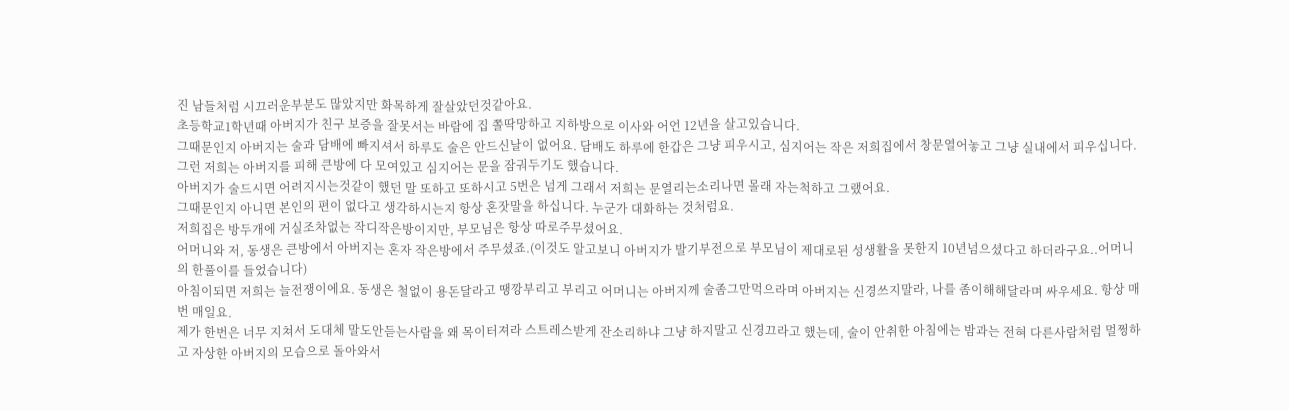진 남들처럼 시끄러운부분도 많았지만 화목하게 잘살았던것같아요.
초등학교1학년때 아버지가 친구 보증을 잘못서는 바람에 집 쫄딱망하고 지하방으로 이사와 어언 12년을 살고있습니다.
그때문인지 아버지는 술과 담배에 빠지셔서 하루도 술은 안드신날이 없어요. 담배도 하루에 한갑은 그냥 피우시고, 심지어는 작은 저희집에서 창문열어놓고 그냥 실내에서 피우십니다.
그런 저희는 아버지를 피해 큰방에 다 모여있고 심지어는 문을 잠궈두기도 했습니다.
아버지가 술드시면 어려지시는것같이 했던 말 또하고 또하시고 5번은 넘게 그래서 저희는 문열리는소리나면 몰래 자는척하고 그랬어요.
그때문인지 아니면 본인의 편이 없다고 생각하시는지 항상 혼잣말을 하십니다. 누군가 대화하는 것처럼요.
저희집은 방두개에 거실조차없는 작디작은방이지만, 부모님은 항상 따로주무셨어요.
어머니와 저, 동생은 큰방에서 아버지는 혼자 작은방에서 주무셨죠.(이것도 알고보니 아버지가 발기부전으로 부모님이 제대로된 성생활을 못한지 10년넘으셨다고 하더라구요..어머니의 한풀이를 들었습니다)
아침이되면 저희는 늘전쟁이에요. 동생은 철없이 용돈달라고 땡깡부리고 부리고 어머니는 아버지께 술좀그만먹으라며 아버지는 신경쓰지말라, 나를 좀이해해달라며 싸우세요. 항상 매번 매일요.
제가 한번은 너무 지쳐서 도대체 말도안듣는사람을 왜 목이터져라 스트레스받게 잔소리하냐 그냥 하지말고 신경끄라고 했는데, 술이 안취한 아침에는 밤과는 전혀 다른사람처럼 멀쩡하고 자상한 아버지의 모습으로 돌아와서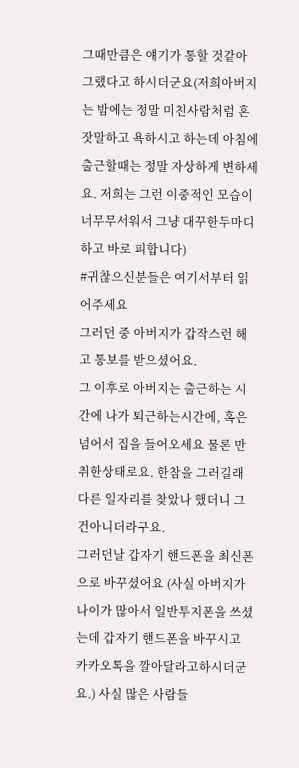그때만큼은 얘기가 통할 것같아 그랬다고 하시더군요(저희아버지는 밤에는 정말 미친사람처럼 혼잣말하고 욕하시고 하는데 아침에 출근할때는 정말 자상하게 변하세요. 저희는 그런 이중적인 모습이 너무무서워서 그냥 대꾸한두마디하고 바로 피합니다)
#귀찮으신분들은 여기서부터 읽어주세요
그러던 중 아버지가 갑작스런 해고 통보를 받으셨어요.
그 이후로 아버지는 출근하는 시간에 나가 퇴근하는시간에, 혹은 넘어서 집을 들어오세요 물론 만취한상태로요. 한참을 그러길래 다른 일자리를 찾았나 했더니 그건아니더라구요.
그러던날 갑자기 핸드폰을 최신폰으로 바꾸셨어요 (사실 아버지가 나이가 많아서 일반투지폰을 쓰셨는데 갑자기 핸드폰을 바꾸시고 카카오톡을 깔아달라고하시더군요.) 사실 많은 사람들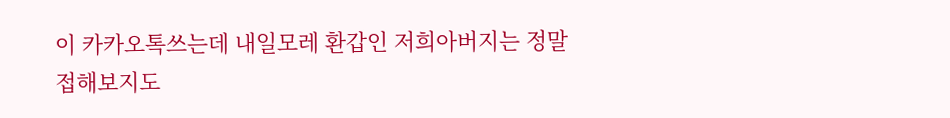이 카카오톡쓰는데 내일모레 환갑인 저희아버지는 정말 접해보지도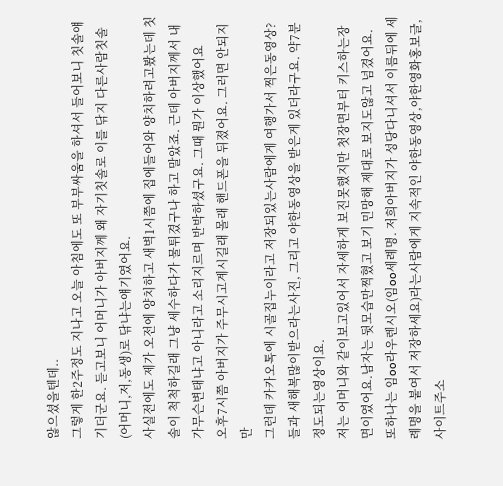않으셨을텐데..
그렇게 한2주정도 지나고 오늘 아침에도 또 부부싸움을 하셔서 들어보니 칫솔얘기더군요. 듣고보니 어머니가 아버지께 왜 자기칫솔로 이를 닦지 다른사람칫솔(어머니,저,동생)로 닦냐는얘기였어요.
사실전에도 제가 오전에 양치하고 새벽1시쯤에 집에들어와 양치하려고봤는데 칫솔이 척척하길래 그냥 세수하다가 물튀겼구나 하고 말았죠. 근데 아버지께서 내가무슨변태냐고 아니라고 소리지르며 반박하셨구요. 그때 뭔가 이상했어요
오후7시쯤 아버지가 주무시고계시길래 몰래 핸드폰을 뒤졌어요. 그러면 안되지만
그런데 카카오톡에 시골집누이라고 저장되있는사람에게 여행가서 찍은동영상?들과 새해복많이받으라는사진, 그리고 야한동영상을 받은게 있더라구요. 약7분정도되는영상이요.
저는 어머니와 같이보고있어서 자세하게 보진못했지만 첫장면부터 키스하는장면이였어요.남자는 뒷모습만찍혔고 보기 민망해 제대로 보지도않고 넘겼어요.
또하나는 임oo라우렌시오(임oo세례명. 저희아버지가 성당다니셔서 이름뒤에 세례명을 붙여서 저장하세요)라는사람에게 지속적인 야한동영상,야한영화홍보글,사이트주소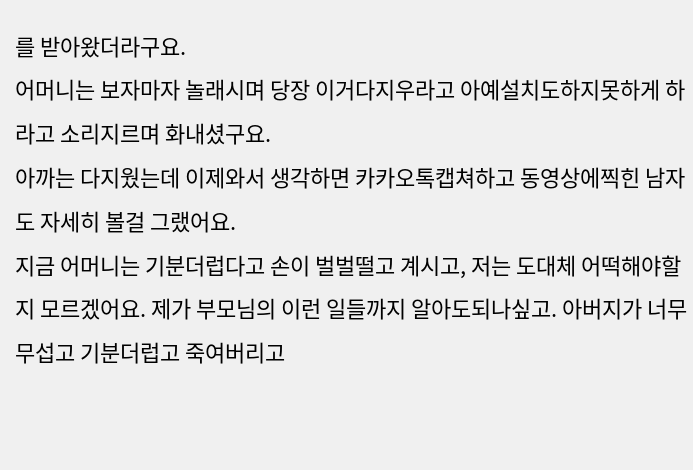를 받아왔더라구요.
어머니는 보자마자 놀래시며 당장 이거다지우라고 아예설치도하지못하게 하라고 소리지르며 화내셨구요.
아까는 다지웠는데 이제와서 생각하면 카카오톡캡쳐하고 동영상에찍힌 남자도 자세히 볼걸 그랬어요.
지금 어머니는 기분더럽다고 손이 벌벌떨고 계시고, 저는 도대체 어떡해야할지 모르겠어요. 제가 부모님의 이런 일들까지 알아도되나싶고. 아버지가 너무무섭고 기분더럽고 죽여버리고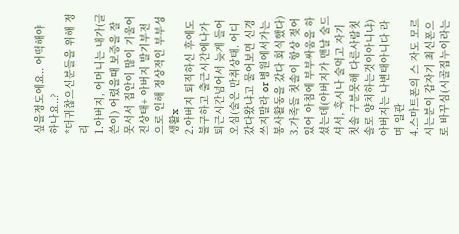싶을정도에요.. 어떡해야 하나요..?
*더귀찮으신분들을 위해 정리
1.아버지, 어머니는 내가(글쓴이) 어렸을때 보증을 잘못서서 집안이 많이 기울어진상태+ 아버지 발기부전으로 인해 정상적인 부부성생활x
2.아버지 퇴직하신 후에도 불구하고 출근시간에나가 퇴근시간넘어서 늦게 들어오심(술은 만취상태. 어디갔다왔냐고 물어보면 신경쓰지말라 or 병원에서가는 봉사활동을 갔다 회식했다)
3.가족들 칫솔이 항상 젖어있어 아침에 부부싸움을 하셨는데(아버지가 맨날 술드셔서, 혹시나 술먹고 자기칫솔 구분못해 다른사람칫솔로 양치하는것이아니냐) 아버지는 나변태아니다 라며 일관
4.스마트폰의 스 자도 모르시는분이 갑자기 최신폰으로 바꾸심(시골집누이라는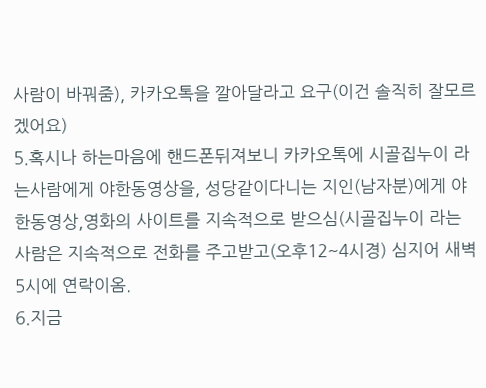사람이 바꿔줌), 카카오톡을 깔아달라고 요구(이건 솔직히 잘모르겠어요)
5.혹시나 하는마음에 핸드폰뒤져보니 카카오톡에 시골집누이 라는사람에게 야한동영상을, 성당같이다니는 지인(남자분)에게 야한동영상,영화의 사이트를 지속적으로 받으심(시골집누이 라는 사람은 지속적으로 전화를 주고받고(오후12~4시경) 심지어 새벽5시에 연락이옴.
6.지금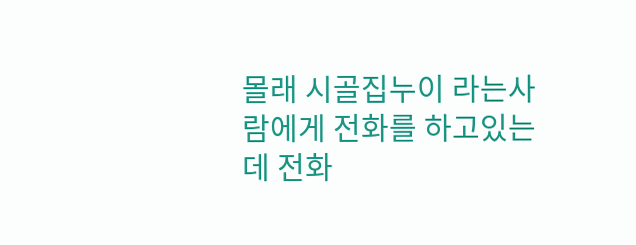몰래 시골집누이 라는사람에게 전화를 하고있는데 전화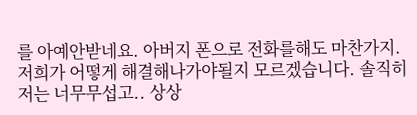를 아예안받네요. 아버지 폰으로 전화를해도 마찬가지.
저희가 어떻게 해결해나가야될지 모르겠습니다. 솔직히 저는 너무무섭고.. 상상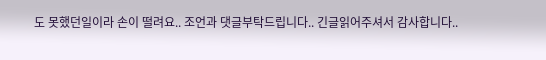도 못했던일이라 손이 떨려요.. 조언과 댓글부탁드립니다.. 긴글읽어주셔서 감사합니다..